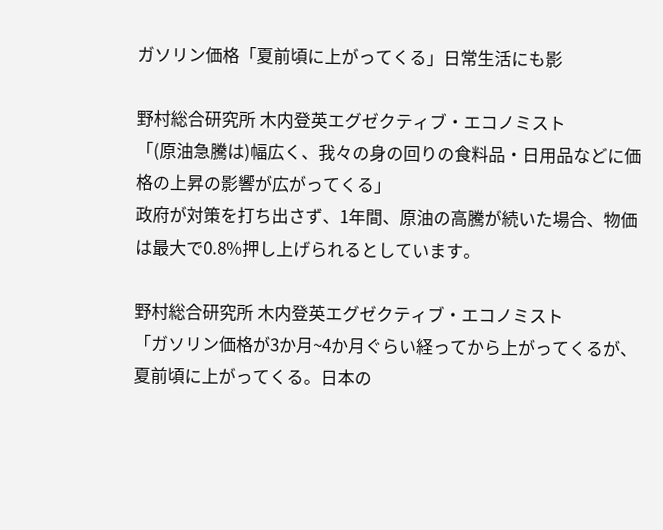ガソリン価格「夏前頃に上がってくる」日常生活にも影

野村総合研究所 木内登英エグゼクティブ・エコノミスト
「(原油急騰は)幅広く、我々の身の回りの食料品・日用品などに価格の上昇の影響が広がってくる」
政府が対策を打ち出さず、1年間、原油の高騰が続いた場合、物価は最大で0.8%押し上げられるとしています。

野村総合研究所 木内登英エグゼクティブ・エコノミスト
「ガソリン価格が3か月~4か月ぐらい経ってから上がってくるが、夏前頃に上がってくる。日本の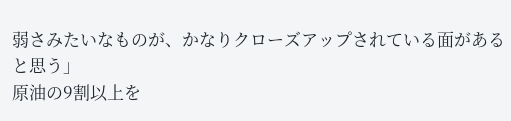弱さみたいなものが、かなりクローズアップされている面があると思う」
原油の9割以上を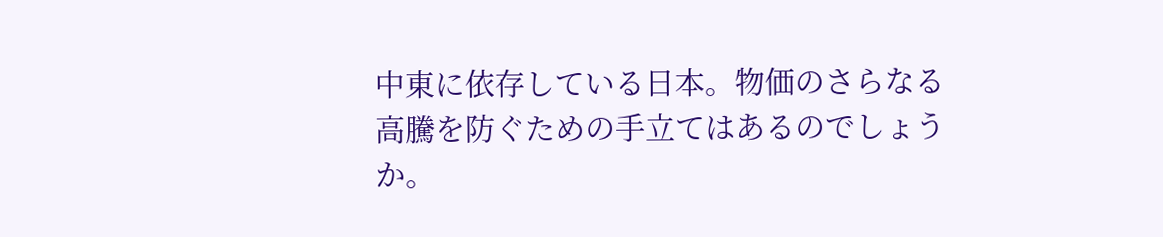中東に依存している日本。物価のさらなる高騰を防ぐための手立てはあるのでしょうか。